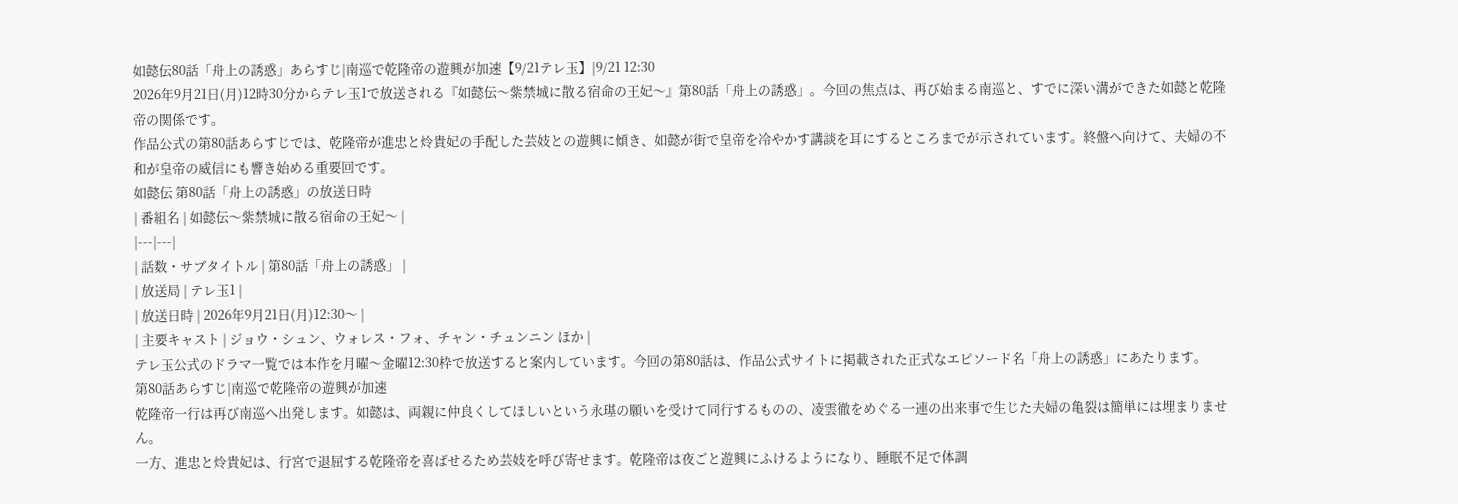如懿伝80話「舟上の誘惑」あらすじ|南巡で乾隆帝の遊興が加速【9/21テレ玉】|9/21 12:30
2026年9月21日(月)12時30分からテレ玉1で放送される『如懿伝〜紫禁城に散る宿命の王妃〜』第80話「舟上の誘惑」。今回の焦点は、再び始まる南巡と、すでに深い溝ができた如懿と乾隆帝の関係です。
作品公式の第80話あらすじでは、乾隆帝が進忠と炩貴妃の手配した芸妓との遊興に傾き、如懿が街で皇帝を冷やかす講談を耳にするところまでが示されています。終盤へ向けて、夫婦の不和が皇帝の威信にも響き始める重要回です。
如懿伝 第80話「舟上の誘惑」の放送日時
| 番組名 | 如懿伝〜紫禁城に散る宿命の王妃〜 |
|---|---|
| 話数・サブタイトル | 第80話「舟上の誘惑」 |
| 放送局 | テレ玉1 |
| 放送日時 | 2026年9月21日(月)12:30〜 |
| 主要キャスト | ジョウ・シュン、ウォレス・フォ、チャン・チュンニン ほか |
テレ玉公式のドラマ一覧では本作を月曜〜金曜12:30枠で放送すると案内しています。今回の第80話は、作品公式サイトに掲載された正式なエピソード名「舟上の誘惑」にあたります。
第80話あらすじ|南巡で乾隆帝の遊興が加速
乾隆帝一行は再び南巡へ出発します。如懿は、両親に仲良くしてほしいという永璂の願いを受けて同行するものの、凌雲徹をめぐる一連の出来事で生じた夫婦の亀裂は簡単には埋まりません。
一方、進忠と炩貴妃は、行宮で退屈する乾隆帝を喜ばせるため芸妓を呼び寄せます。乾隆帝は夜ごと遊興にふけるようになり、睡眠不足で体調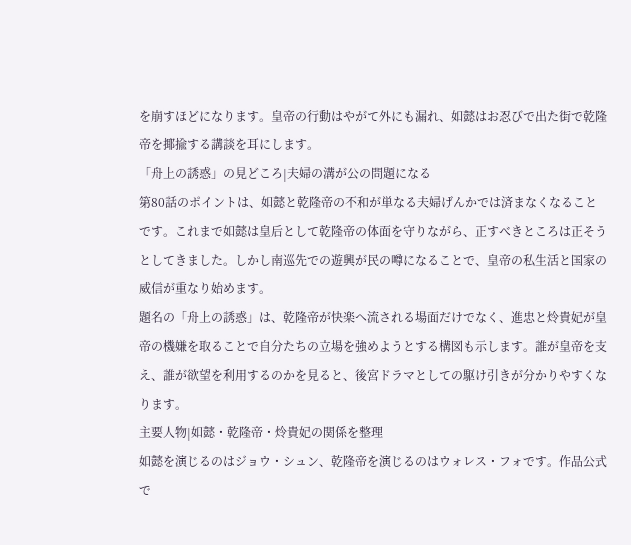を崩すほどになります。皇帝の行動はやがて外にも漏れ、如懿はお忍びで出た街で乾隆帝を揶揄する講談を耳にします。
「舟上の誘惑」の見どころ|夫婦の溝が公の問題になる
第80話のポイントは、如懿と乾隆帝の不和が単なる夫婦げんかでは済まなくなることです。これまで如懿は皇后として乾隆帝の体面を守りながら、正すべきところは正そうとしてきました。しかし南巡先での遊興が民の噂になることで、皇帝の私生活と国家の威信が重なり始めます。
題名の「舟上の誘惑」は、乾隆帝が快楽へ流される場面だけでなく、進忠と炩貴妃が皇帝の機嫌を取ることで自分たちの立場を強めようとする構図も示します。誰が皇帝を支え、誰が欲望を利用するのかを見ると、後宮ドラマとしての駆け引きが分かりやすくなります。
主要人物|如懿・乾隆帝・炩貴妃の関係を整理
如懿を演じるのはジョウ・シュン、乾隆帝を演じるのはウォレス・フォです。作品公式で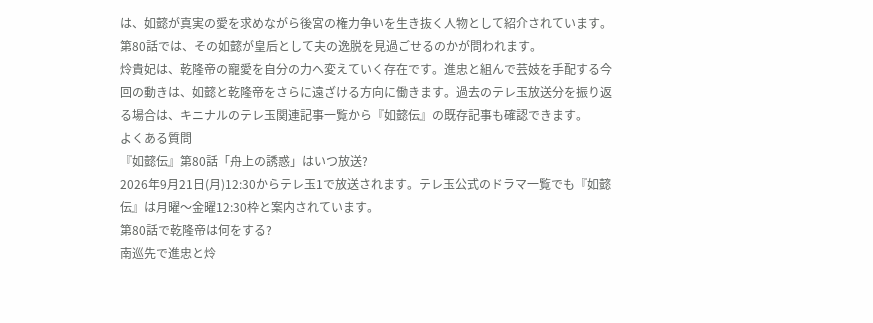は、如懿が真実の愛を求めながら後宮の権力争いを生き抜く人物として紹介されています。第80話では、その如懿が皇后として夫の逸脱を見過ごせるのかが問われます。
炩貴妃は、乾隆帝の寵愛を自分の力へ変えていく存在です。進忠と組んで芸妓を手配する今回の動きは、如懿と乾隆帝をさらに遠ざける方向に働きます。過去のテレ玉放送分を振り返る場合は、キニナルのテレ玉関連記事一覧から『如懿伝』の既存記事も確認できます。
よくある質問
『如懿伝』第80話「舟上の誘惑」はいつ放送?
2026年9月21日(月)12:30からテレ玉1で放送されます。テレ玉公式のドラマ一覧でも『如懿伝』は月曜〜金曜12:30枠と案内されています。
第80話で乾隆帝は何をする?
南巡先で進忠と炩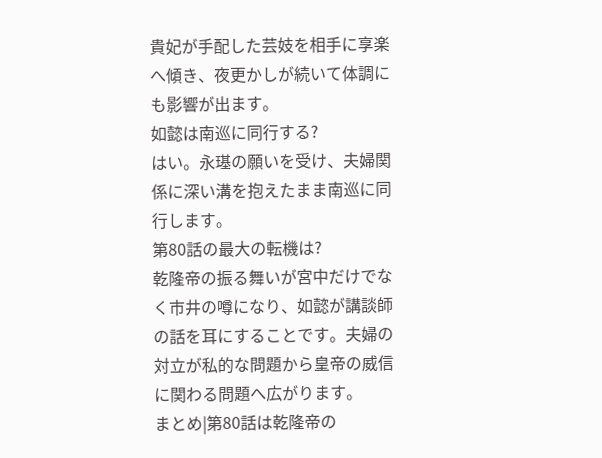貴妃が手配した芸妓を相手に享楽へ傾き、夜更かしが続いて体調にも影響が出ます。
如懿は南巡に同行する?
はい。永璂の願いを受け、夫婦関係に深い溝を抱えたまま南巡に同行します。
第80話の最大の転機は?
乾隆帝の振る舞いが宮中だけでなく市井の噂になり、如懿が講談師の話を耳にすることです。夫婦の対立が私的な問題から皇帝の威信に関わる問題へ広がります。
まとめ|第80話は乾隆帝の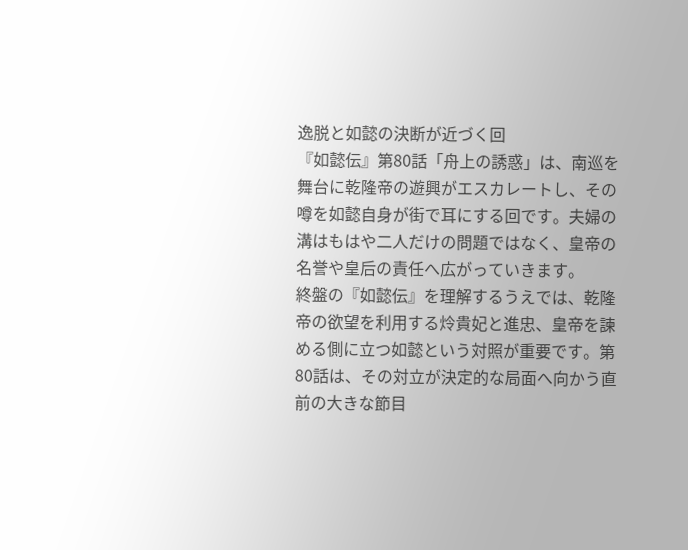逸脱と如懿の決断が近づく回
『如懿伝』第80話「舟上の誘惑」は、南巡を舞台に乾隆帝の遊興がエスカレートし、その噂を如懿自身が街で耳にする回です。夫婦の溝はもはや二人だけの問題ではなく、皇帝の名誉や皇后の責任へ広がっていきます。
終盤の『如懿伝』を理解するうえでは、乾隆帝の欲望を利用する炩貴妃と進忠、皇帝を諫める側に立つ如懿という対照が重要です。第80話は、その対立が決定的な局面へ向かう直前の大きな節目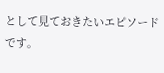として見ておきたいエピソードです。